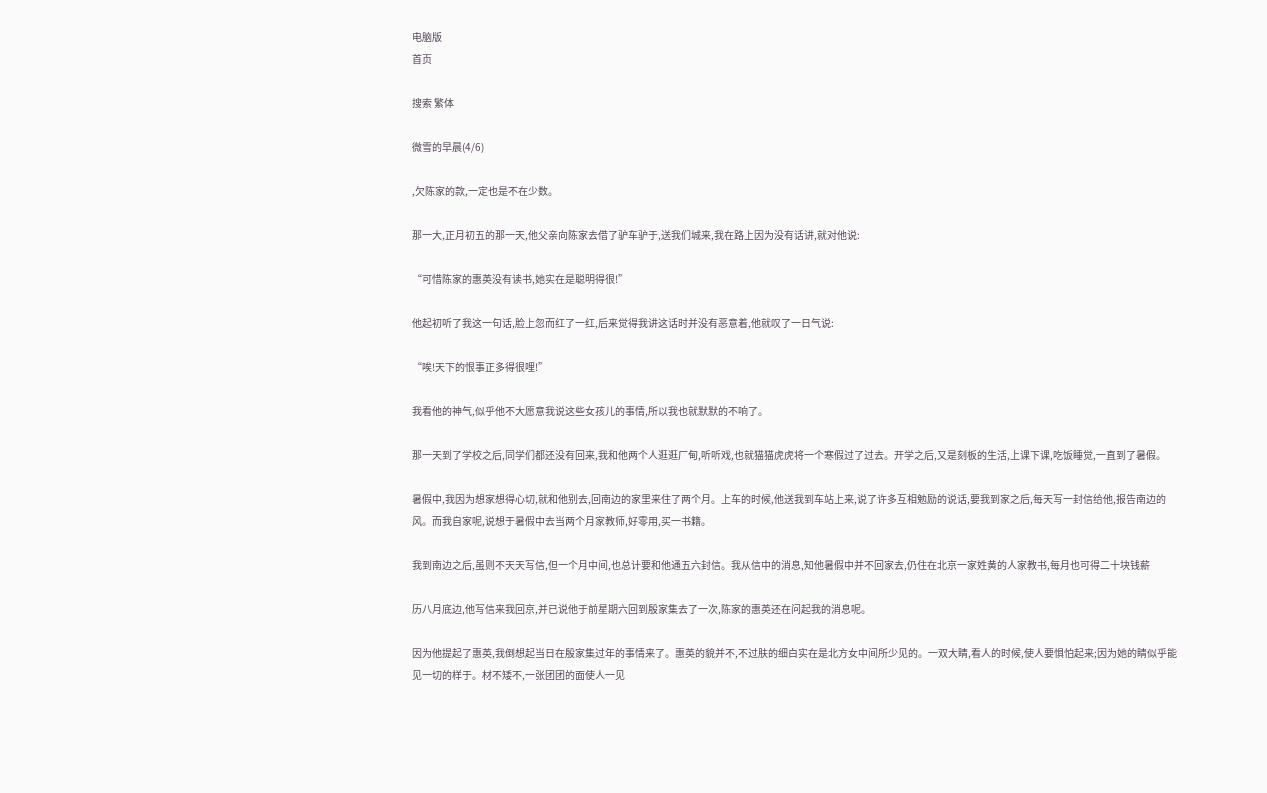电脑版
首页

搜索 繁体

微雪的早晨(4/6)

,欠陈家的款,一定也是不在少数。

那一大,正月初五的那一天,他父亲向陈家去借了驴车驴于,送我们城来,我在路上因为没有话讲,就对他说:

“可惜陈家的惠英没有读书,她实在是聪明得很!”

他起初听了我这一句话,脸上忽而红了一红,后来觉得我讲这话时并没有恶意着,他就叹了一日气说:

“唉!天下的恨事正多得很哩!”

我看他的神气,似乎他不大愿意我说这些女孩儿的事情,所以我也就默默的不响了。

那一天到了学校之后,同学们都还没有回来,我和他两个人逛逛厂甸,听听戏,也就猫猫虎虎将一个寒假过了过去。开学之后,又是刻板的生活,上课下课,吃饭睡觉,一直到了暑假。

暑假中,我因为想家想得心切,就和他别去,回南边的家里来住了两个月。上车的时候,他送我到车站上来,说了许多互相勉励的说话,要我到家之后,每天写一封信给他,报告南边的风。而我自家呢,说想于暑假中去当两个月家教师,好零用,买一书籍。

我到南边之后,虽则不天天写信,但一个月中间,也总计要和他通五六封信。我从信中的消息,知他暑假中并不回家去,仍住在北京一家姓黄的人家教书,每月也可得二十块钱薪

历八月底边,他写信来我回京,并已说他于前星期六回到殷家集去了一次,陈家的惠英还在问起我的消息呢。

因为他提起了惠英,我倒想起当日在殷家集过年的事情来了。惠英的貌并不,不过肤的细白实在是北方女中间所少见的。一双大睛,看人的时候,使人要惧怕起来;因为她的睛似乎能见一切的样于。材不矮不,一张团团的面使人一见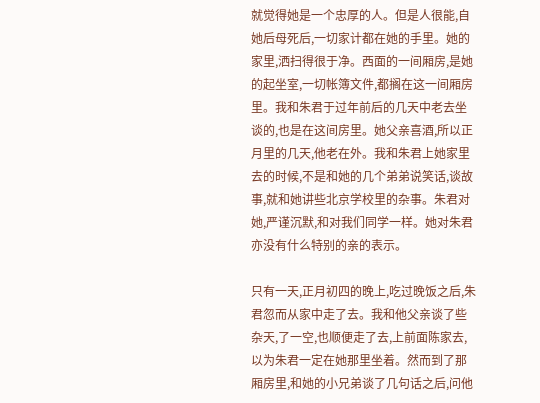就觉得她是一个忠厚的人。但是人很能,自她后母死后,一切家计都在她的手里。她的家里,洒扫得很于净。西面的一间厢房,是她的起坐室,一切帐簿文件,都搁在这一间厢房里。我和朱君于过年前后的几天中老去坐谈的,也是在这间房里。她父亲喜酒,所以正月里的几天,他老在外。我和朱君上她家里去的时候,不是和她的几个弟弟说笑话,谈故事,就和她讲些北京学校里的杂事。朱君对她,严谨沉默,和对我们同学一样。她对朱君亦没有什么特别的亲的表示。

只有一天,正月初四的晚上,吃过晚饭之后,朱君忽而从家中走了去。我和他父亲谈了些杂天,了一空,也顺便走了去,上前面陈家去,以为朱君一定在她那里坐着。然而到了那厢房里,和她的小兄弟谈了几句话之后,问他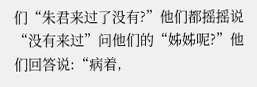们“朱君来过了没有?”他们都摇摇说“没有来过”问他们的“姊姊呢?”他们回答说:“病着,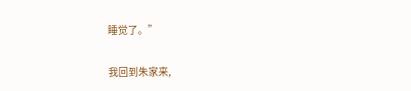睡觉了。”

我回到朱家来,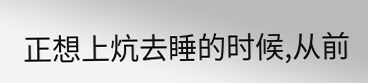正想上炕去睡的时候,从前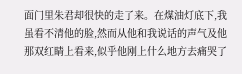面门里朱君却很快的走了来。在煤油灯底下,我虽看不清他的脸,然而从他和我说话的声气及他那双红睛上看来,似乎他刚上什么地方去痛哭了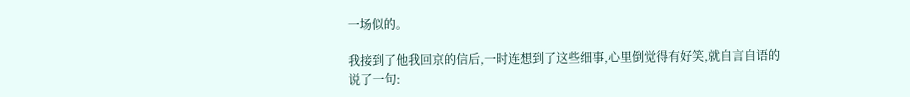一场似的。

我接到了他我回京的信后,一时连想到了这些细事,心里倒觉得有好笑,就自言自语的说了一句: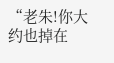“老朱!你大约也掉在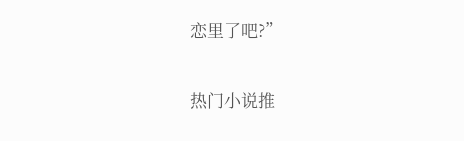恋里了吧?”

热门小说推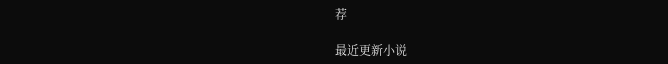荐

最近更新小说